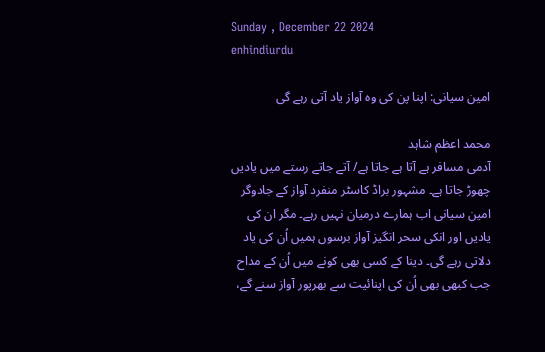Sunday , December 22 2024
enhindiurdu

امین سیانی: اپنا پن کی وہ آواز یاد آتی رہے گی

محمد اعظم شاہد
آدمی مسافر ہے آتا ہے جاتا ہے/ آتے جاتے رستے میں یادیں چھوڑ جاتا ہے۔ مشہور براڈ کاسٹر منفرد آواز کے جادوگر امین سیانی اب ہمارے درمیان نہیں رہے۔ مگر ان کی یادیں اور انکی سحر انگیز آواز برسوں ہمیں اُن کی یاد دلاتی رہے گی۔ دینا کے کسی بھی کونے میں اُن کے مداح جب کبھی بھی اُن کی اپنائیت سے بھرپور آواز سنے گے،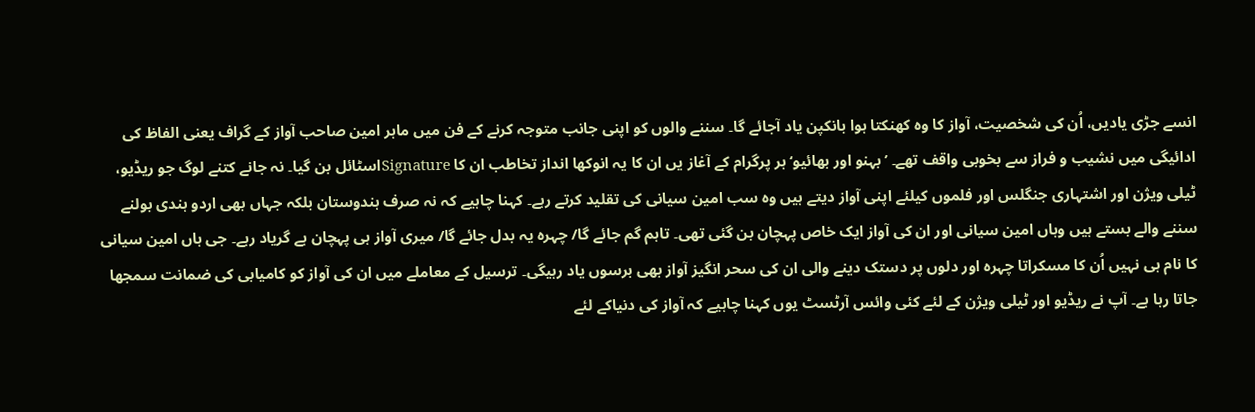انسے جڑی یادیں، اُن کی شخصیت، آواز کا وہ کھنکتا ہوا بانکپن یاد آجائے گا۔ سننے والوں کو اپنی جانب متوجہ کرنے کے فن میں ماہر امین صاحب آواز کے گراف یعنی الفاظ کی ادائیگی میں نشیب و فراز سے بخوبی واقف تھے۔ ’بہنو اور بھائیو‘ ہر پرگرام کے آغاز یں ان کا یہ انوکھا انداز تخاطب ان کا Signatureاسٹائل بن گیا۔ نہ جانے کتنے لوگ جو ریڈیو، ٹیلی ویژن اور اشتہاری جنگلس اور فلموں کیلئے اپنی آواز دیتے ہیں وہ سب امین سیانی کی تقلید کرتے رہے۔ کہنا چاہیے کہ نہ صرف ہندوستان بلکہ جہاں بھی اردو ہندی بولنے سننے والے بستے ہیں وہاں امین سیانی اور ان کی آواز ایک خاص پہچان بن گئی تھی۔ تاہم گم جائے گا/ چہرہ یہ بدل جائے گا/ میری آواز ہی پہچان ہے گریاد رہے۔ جی ہاں امین سیانی کا نام ہی نہیں اُن کا مسکراتا چہرہ اور دلوں پر دستک دینے والی ان کی سحر انگیز آواز بھی برسوں یاد رہیگی۔ ترسیل کے معاملے میں ان کی آواز کو کامیابی کی ضمانت سمجھا جاتا رہا ہے۔ آپ نے ریڈیو اور ٹیلی ویژن کے لئے کئی وائس آرٹسٹ یوں کہنا چاہیے کہ آواز کی دنیاکے لئے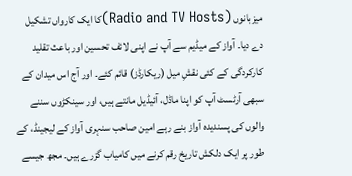میزبانوں (Radio and TV Hosts)کا ایک کارواں تشکیل دے دیا۔ آواز کے میڈیم سے آپ نے اپنی لائف تحسین اور باعث تقلید کارکردگی کے کئی نقشِ میل (ریکارڈز) قائم کئے۔ اور آج اس میدان کے سبھی آرٹسٹ آپ کو اپنا ماڈل، آئیڈیل مانتے ہیں، اور سینکڑوں سننے والوں کی پسندیدہ آواز بنے رہے امین صاحب سنہری آواز کے لیجینڈ، کے طور پر ایک دلکش تاریخ رقم کرنے میں کامیاب گزرے ہیں۔ مجھ جیسے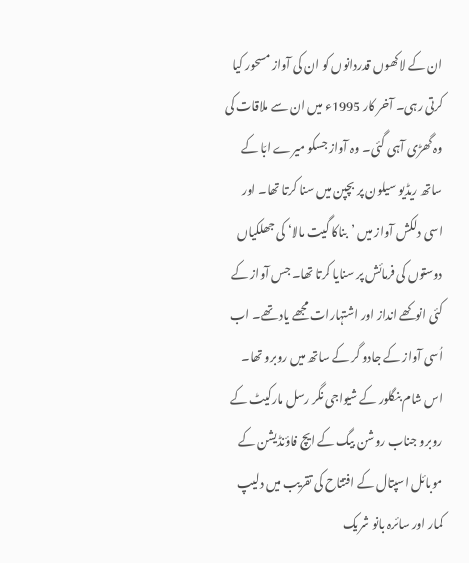ان کے لاکھوں قدردانوں کو ان کی آواز مسحور کیا کرتی رہی۔ آخر کار 1995ء میں ان سے ملاقات کی وہ گھڑی آہی گئی۔ وہ آواز جسکو میرے ابّا کے ساتھ ریڈیو سیلون پر بچپن میں سنا کرتا تھا۔ اور اسی دلکش آواز میں ’بناکا گیت مالا‘ کی جھلکیاں دوستوں کی فرمائش پر سنایا کرتا تھا۔ جس آواز کے کئی انوکھے انداز اور اشتہارات مجھے یاد تھے۔ اب اُسی آواز کے جادو گر کے ساتھ میں روبرو تھا۔ اس شام بنگلور کے شیواجی نگر رسل مارکیٹ کے روبرو جناب روشن بیگ کے ایچ فاؤنڈیشن کے موبائل اسپتال کے افتتاح کی تقریب میں دلیپ کمار اور سائرہ بانو شریک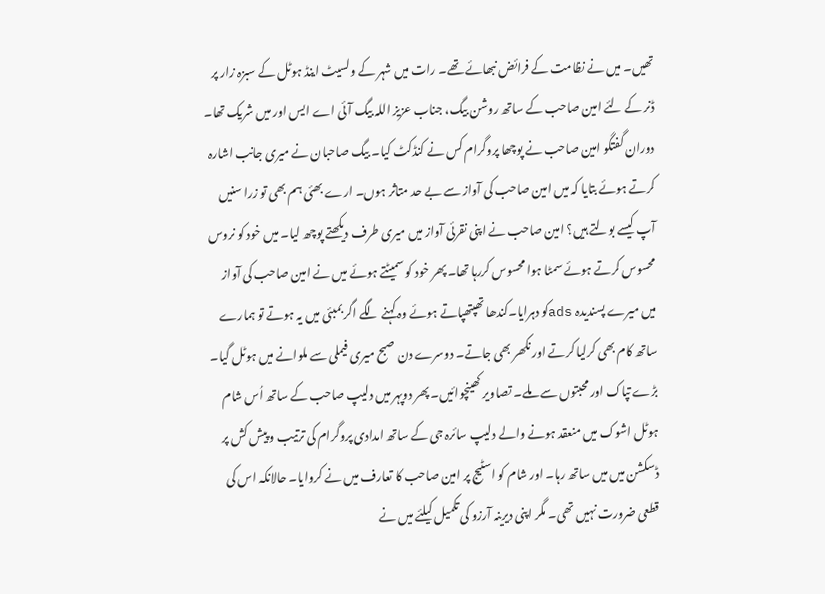تھیں۔ میں نے نظامت کے فرائض نبھائے تھے۔ رات میں شہر کے ولسیٹ اینڈ ہوٹل کے سبزہ زار پر ڈنر کے لئے امین صاحب کے ساتھ روشن بیگ، جناب عزیز اللہ بیگ آئی اے ایس اور میں شریک تھا۔ دوران گفتگو امین صاحب نے پوچھا پروگرام کس نے کنڈکٹ کیا۔ بیگ صاحبان نے میری جانب اشارہ کرتے ہوئے بتایا کہ میں امین صاحب کی آواز سے بے حد متاثر ہوں۔ ارے بھئی ہم بھی تو زرا سنیں آپ کیسے بولتے ہیں؟ امین صاحب نے اپنی نقرئی آواز میں میری طرف دیکھتے پوچھ لیا۔ میں خود کو نروس محسوس کرتے ہوئے سمٹا ہوا محسوس کررہا تھا۔ پھر خود کو سمیٹتے ہوئے میں نے امین صاحب کی آواز میں میرے پسندیدہ adsکو دہرایا۔کندھا تھپتھپاتے ہوئے وہ کہنے لگے اگر بمبئی میں یہ ہوتے تو ہمارے ساتھ کام بھی کرلیا کرتے اور نکھر بھی جاتے۔ دوسرے دن صبح میری فیملی سے ملوانے میں ہوٹل گیا۔ بڑے تپاک اور محبتوں سے ملے۔ تصاویر کھینچوائیں۔ پھر دوپہر میں دلیپ صاحب کے ساتھ اُس شام ہوٹل اشوک میں منعقد ہونے والے دلیپ سائرہ جی کے ساتھ امدادی پروگرام کی ترتیب و پیش کش پر ڈسکشن میں میں ساتھ رہا۔ اور شام کو اسٹیج پر امین صاحب کا تعارف میں نے کروایا۔ حالانکہ اس کی قطعی ضرورت نہیں تھی۔ مگر اپنی دیرینہ آرزو کی تکمیل کیلئے میں نے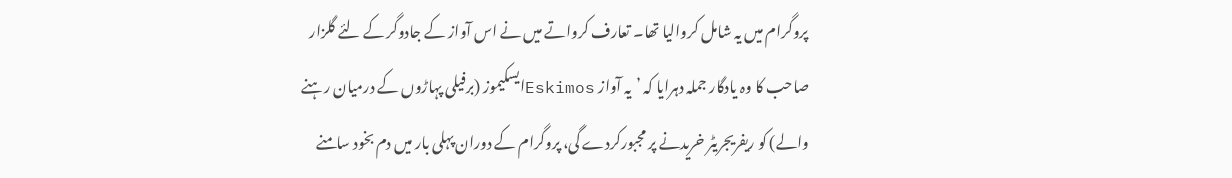پروگرام میں یہ شامل کروالیا تھا۔ تعارف کرواتے میں نے اس آواز کے جادوگر کے لئے گلزار صاحب کا وہ یادگار جملہ دہرایا کہ ’یہ آواز Eskimosایسکیموز (برفیلی پہاڑوں کے درمیان رہنے والے) کو ریفریجریٹر خریدنے پر مجبورکردے گی، پروگرام کے دوران پہلی بار میں دم بخود سامنے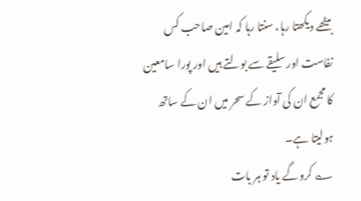بیٹھے دیکھتا رہا، سنتا رہا کہ امین صاحب کس نفاست اور سلیقے سے بولتے ہیں اور پورا سامعین کا مجمع ان کی آواز کے سحر میں ان کے ساتھ ہولیتا ہے۔
؎ کروگے یاد تو ہر بات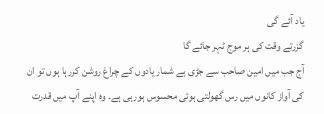یاد آئے گی
گزرتے وقت کی ہر موج ٹہر جائے گا
آج جب میں امین صاحب سے جڑی بے شمار یادوں کے چراغ روشن کررہا ہوں تو ان کی آواز کانوں میں رس گھولتی ہوئی محسوس ہورہی ہے۔ وہ اپنے آپ میں قدرت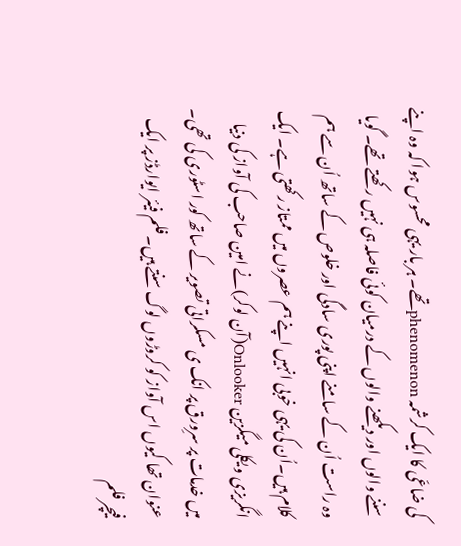کی ضاعّی کا ایک کرشمہ phenomenonتھے۔ ہر بار یہی محسوس ہوا کہ وہ اپنے سننے والوں اور دیکھنے والوں کے درمیان کوئی فاصلہ ہی نہیں رکھتے تھے۔ گویا وہ راست اُن کے سامنے اپنی پوری سادگی اور خلوص کے ساتھ اُن سے ہم کلام ہیں۔اُن کی یہی خوبی انہیں اپنے ہم عصروں میں ممتاز رکھتی ہے۔ ایک انگریزی ویکلی میگزین Onlooker(آن لوکر)نے امین صاحب کی آواز کی دنیا میں خدمات پر سرِورق پر انک ی مسکراتی تصویر کے ساتھ کور اسٹوری کی تھی۔ عنوان تھا کیوں اس آواز کو کروڑوں لوگ سنتے ہیں۔ فلم فیئر ایوارڈز پر ایک فیچر فلم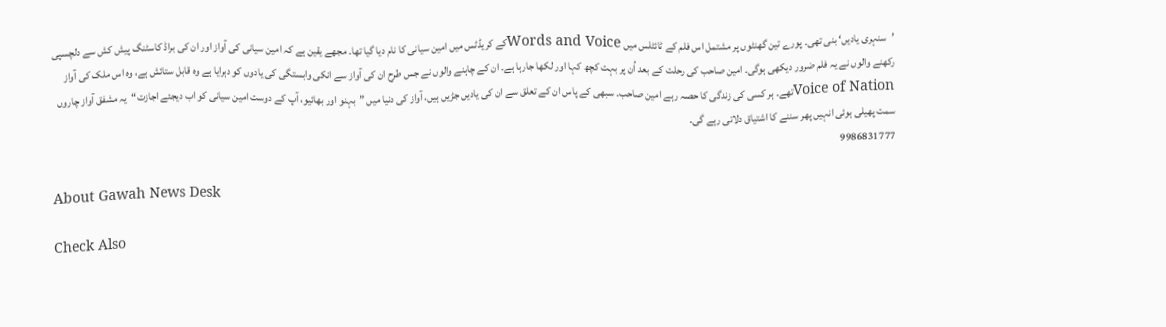’سنہری یادیں‘ بنی تھی۔ پورے تین گھنٹوں پر مشتمل اس فلم کے ٹائٹلس میں Words and Voiceکے کریڈٹس میں امین سیانی کا نام دیا گیا تھا۔ مجھے یقین ہے کہ امین سیانی کی آواز اور ان کی براڈ کاسٹنگ پیش کش سے دلچسپی رکھنے والوں نے یہ فلم ضرور دیکھی ہوگی۔ امین صاحب کی رحلت کے بعد اُن پر بہت کچھ کہا اور لکھا جارہا ہے۔ ان کے چاہنے والوں نے جس طرح ان کی آواز سے انکی وابستگی کی یادوں کو دہرایا ہے وہ قابل ستائش ہے، وہ اس ملک کی آواز Voice of Nationتھے۔ ہر کسی کی زندگی کا حصہ رہے امین صاحب۔ سبھی کے پاس ان کے تعلق سے ان کی یادیں جڑیں ہیں، آواز کی دنیا میں ”بہنو اور بھائیو، آپ کے دوست امین سیانی کو اب دیجئے اجازت“یہ مشفق آواز چاروں سمت پھیلی ہوئی انہیں پھر سننے کا اشتیاق دلاتی رہے گی۔
9986831777

About Gawah News Desk

Check Also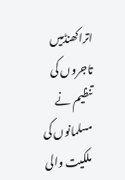اتراکھنڈمیں تاجروں کی تنظیم نے مسلمانوں کی ملکیت والی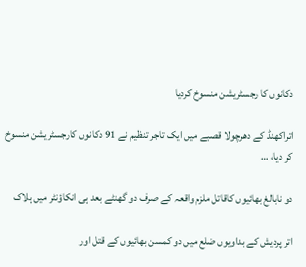دکانوں کا رجسٹریشن منسوخ کردیا

اتراکھنڈ کے دھرچولا قصبے میں ایک تاجر تنظیم نے 91 دکانوں کارجسٹریشن منسوخ کر دیا، …

دو نابالغ بھائیوں کاقاتل ملزم واقعہ کے صرف دو گھنٹے بعد ہی انکاؤنٹر میں ہلاک

اتر پردیش کے بداویوں ضلع میں دو کمسن بھائیوں کے قتل اور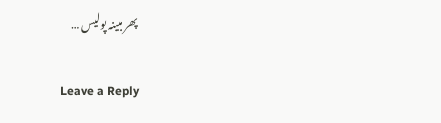پھر مبینہ پولیس …

Leave a Reply